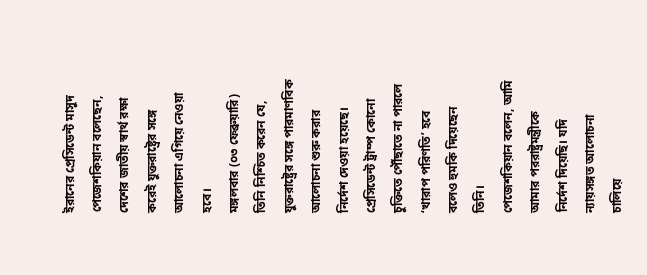ইরানের প্রেসিডেন্ট মাসুদ পেজেশকিয়ান বলেছেন, দেশের জাতীয় স্বার্থ রক্ষা করেই যুক্তরাষ্ট্রের সঙ্গে আলোচনা এগিয়ে নেওয়া হবে।
মঙ্গলবার (০৩ ফেব্রুয়ারি) তিনি নিশ্চিত করেন যে, যুক্তরাষ্ট্রের সঙ্গে পারমাণবিক আলোচনা শুরু করার নির্দেশ দেওয়া হয়েছে। প্রেসিডেন্ট ট্রাম্প কোনো চুক্তিতে পৌঁছাতে না পারলে ‘খারাপ পরিণতি’ হবে বলেও হুমকি দিয়েছেন তিনি।
পেজেশকিয়ান বলেন, আমি আমার পররাষ্ট্রমন্ত্রীকে নির্দেশ দিয়েছি। যদি ন্যায়সঙ্গত আলোচনা চালিয়ে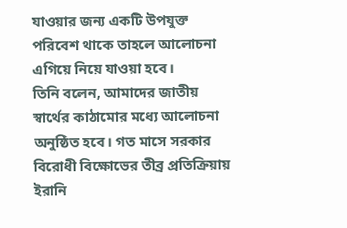যাওয়ার জন্য একটি উপযুক্ত পরিবেশ থাকে তাহলে আলোচনা এগিয়ে নিয়ে যাওয়া হবে।
তিনি বলেন, আমাদের জাতীয় স্বার্থের কাঠামোর মধ্যে আলোচনা অনুষ্ঠিত হবে। গত মাসে সরকার বিরোধী বিক্ষোভের তীব্র প্রতিক্রিয়ায় ইরানি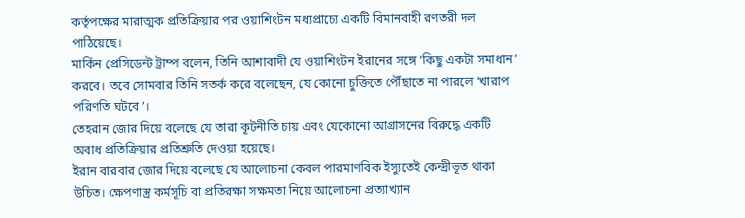কর্তৃপক্ষের মারাত্মক প্রতিক্রিয়ার পর ওয়াশিংটন মধ্যপ্রাচ্যে একটি বিমানবাহী রণতরী দল পাঠিয়েছে।
মার্কিন প্রেসিডেন্ট ট্রাম্প বলেন, তিনি আশাবাদী যে ওয়াশিংটন ইরানের সঙ্গে ‘কিছু একটা সমাধান’ করবে। তবে সোমবার তিনি সতর্ক করে বলেছেন, যে কোনো চুক্তিতে পৌঁছাতে না পারলে ‘খারাপ পরিণতি ঘটবে’।
তেহরান জোর দিয়ে বলেছে যে তারা কূটনীতি চায় এবং যেকোনো আগ্রাসনের বিরুদ্ধে একটি অবাধ প্রতিক্রিয়ার প্রতিশ্রুতি দেওয়া হয়েছে।
ইরান বারবার জোর দিয়ে বলেছে যে আলোচনা কেবল পারমাণবিক ইস্যুতেই কেন্দ্রীভূত থাকা উচিত। ক্ষেপণাস্ত্র কর্মসূচি বা প্রতিরক্ষা সক্ষমতা নিয়ে আলোচনা প্রত্যাখ্যান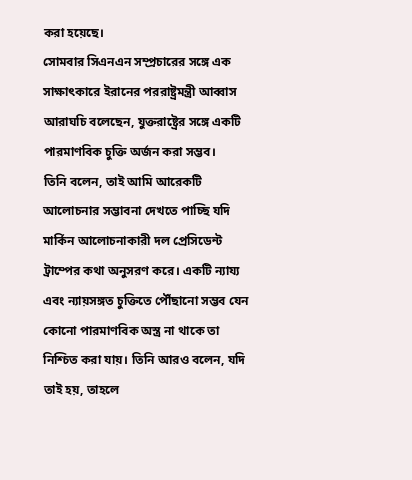করা হয়েছে।
সোমবার সিএনএন সম্প্রচারের সঙ্গে এক সাক্ষাৎকারে ইরানের পররাষ্ট্রমন্ত্রী আব্বাস আরাঘচি বলেছেন, যুক্তরাষ্ট্রের সঙ্গে একটি পারমাণবিক চুক্তি অর্জন করা সম্ভব।
তিনি বলেন, তাই আমি আরেকটি আলোচনার সম্ভাবনা দেখতে পাচ্ছি যদি মার্কিন আলোচনাকারী দল প্রেসিডেন্ট ট্রাম্পের কথা অনুসরণ করে। একটি ন্যায্য এবং ন্যায়সঙ্গত চুক্তিতে পৌঁছানো সম্ভব যেন কোনো পারমাণবিক অস্ত্র না থাকে তা নিশ্চিত করা যায়। তিনি আরও বলেন, যদি তাই হয়, তাহলে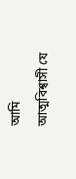আমি আত্মবিশ্বাসী যে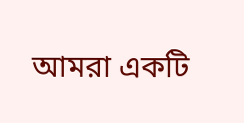আমরা একটি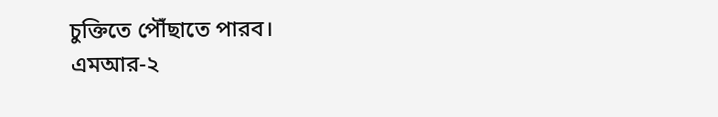চুক্তিতে পৌঁছাতে পারব।
এমআর-২